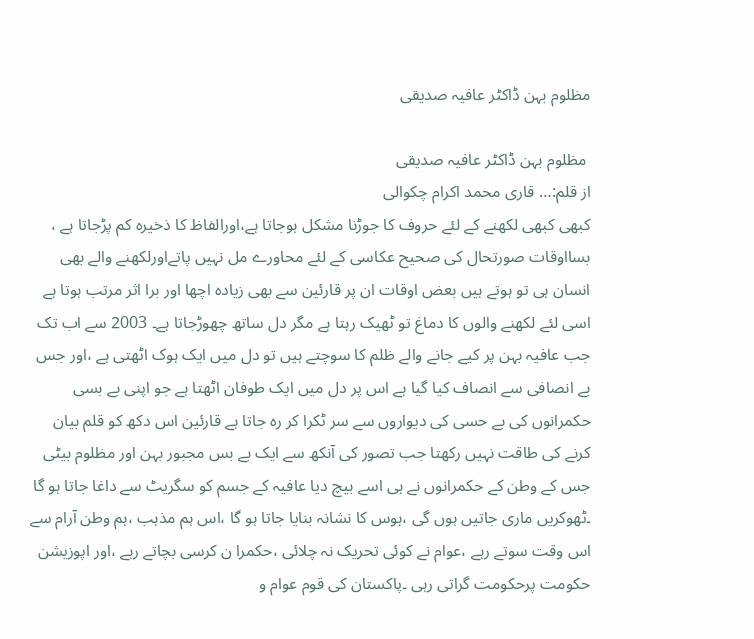مظلوم بہن ڈاکٹر عافیہ صدیقی

 مظلوم بہن ڈاکٹر عافیہ صدیقی
از قلم:… قاری محمد اکرام چکوالی
کبھی کبھی لکھنے کے لئے حروف کا جوڑنا مشکل ہوجاتا ہے،اورالفاظ کا ذخیرہ کم پڑجاتا ہے ، بسااوقات صورتحال کی صحیح عکاسی کے لئے محاورے مل نہیں پاتےاورلکھنے والے بھی انسان ہی تو ہوتے ہیں بعض اوقات ان پر قارئین سے بھی زیادہ اچھا اور برا اثر مرتب ہوتا ہے اسی لئے لکھنے والوں کا دماغ تو ٹھیک رہتا ہے مگر دل ساتھ چھوڑجاتا ہے۔ 2003 سے اب تک جب عافیہ بہن پر کیے جانے والے ظلم کا سوچتے ہیں تو دل میں ایک ہوک اٹھتی ہے ،اور جس بے انصافی سے انصاف کیا گیا ہے اس پر دل میں ایک طوفان اٹھتا ہے جو اپنی بے بسی حکمرانوں کی بے حسی کی دیواروں سے سر ٹکرا کر رہ جاتا ہے قارئین اس دکھ کو قلم بیان کرنے کی طاقت نہیں رکھتا جب تصور کی آنکھ سے ایک بے بس مجبور بہن اور مظلوم بیٹی جس کے وطن کے حکمرانوں نے ہی اسے بیچ دیا عافیہ کے جسم کو سگریٹ سے داغا جاتا ہو گا ۔ٹھوکریں ماری جاتیں ہوں گی ،ہوس کا نشانہ بنایا جاتا ہو گا ،اس ہم مذہب ،ہم وطن آرام سے اس وقت سوتے رہے ،عوام نے کوئی تحریک نہ چلائی ،حکمرا ن کرسی بچاتے رہے ،اور اپوزیشن حکومت پرحکومت گراتی رہی ۔پاکستان کی قوم عوام و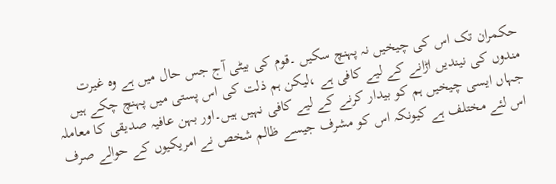حکمران تک اس کی چیخیں نہ پہنچ سکیں ۔قوم کی بیٹی آج جس حال میں ہے وہ غیرت مندوں کی نیندیں اڑانے کے لیے کافی ہے ،لیکن ہم ذلت کی اس پستی میں پہنچ چکے ہیں جہاں ایسی چیخیں ہم کو بیدار کرنے کے لیے کافی نہیں ہیں۔اور بہن عافیہ صدیقی کا معاملہ اس لئے مختلف ہے کیونکہ اس کو مشرف جیسے ظالم شخص نے امریکیوں کے حوالے صرف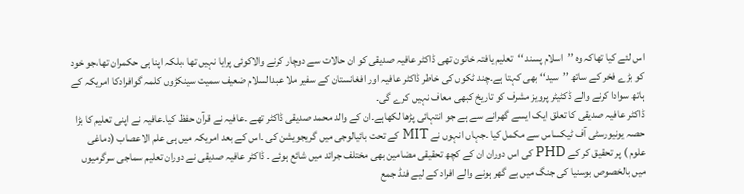اس لئے کیا تھاکہ وہ ’’اسلام پسند ‘‘تعلیم یافتہ خاتون تھی ڈاکٹر عافیہ صدیقی کو ان حالات سے دوچار کرنے والاکوئی پرایا نہیں تھا ،بلکہ اپنا ہی حکمران تھا،جو خود کو بڑے فخر کے ساتھ ’’سید‘‘ بھی کہتا ہے۔چند ٹکوں کی خاطر ڈاکٹر عافیہ اور افغانستان کے سفیر ملا عبدالسلام ضعیف سمیت سینکڑوں کلمہ گوافرادکا امریکہ کے ہاتھ سوادا کرنے والے ڈکٹیٹر پرویز مشرف کو تاریخ کبھی معاف نہیں کرے گی۔
ڈاکٹر عافیہ صدیقی کا تعلق ایک ایسے گھرانے سے ہے جو انتہائی پڑھا لکھاہے۔ان کے والد محمد صدیقی ڈاکٹر تھے ۔عافیہ نے قرآن حفظ کیا۔عافیہ نے اپنی تعلیم کا بڑا حصہ یونیورسٹی آف ٹیکساس سے مکمل کیا ۔جہاں انہوں نے MIT کے تحت بائیالوجی میں گریجویشن کی ۔اس کے بعد امریکہ میں ہی علم الاعصاب (دماغی علوم ) پر تحقیق کر کے PHD کی اس دوران ان کے کچھ تحقیقی مضامین بھی مختلف جرائد میں شائع ہوئے ۔ ڈاکٹر عافیہ صدیقی نے دوران تعلیم سماجی سرگرمیوں میں بالخصوص بوسنیا کی جنگ میں بے گھر ہونے والے افراد کے لیے فنڈ جمع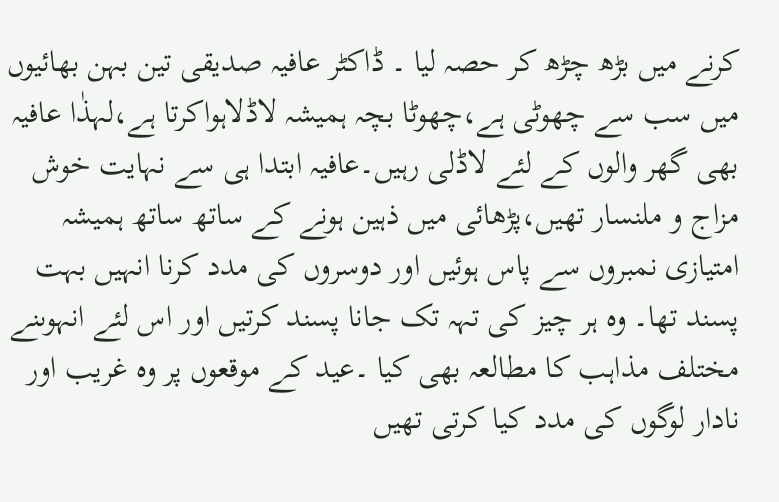کرنے میں بڑھ چڑھ کر حصہ لیا ۔ ڈاکٹر عافیہ صدیقی تین بہن بھائیوں میں سب سے چھوٹی ہے،چھوٹا بچہ ہمیشہ لاڈلاہواکرتا ہے،لہذٰا عافیہ بھی گھر والوں کے لئے لاڈلی رہیں۔عافیہ ابتدا ہی سے نہایت خوش مزاج و ملنسار تھیں،پڑھائی میں ذہین ہونے کے ساتھ ساتھ ہمیشہ امتیازی نمبروں سے پاس ہوئیں اور دوسروں کی مدد کرنا انہیں بہت پسند تھا۔ وہ ہر چیز کی تہہ تک جانا پسند کرتیں اور اس لئے انہوںنے مختلف مذاہب کا مطالعہ بھی کیا ۔عید کے موقعوں پر وہ غریب اور نادار لوگوں کی مدد کیا کرتی تھیں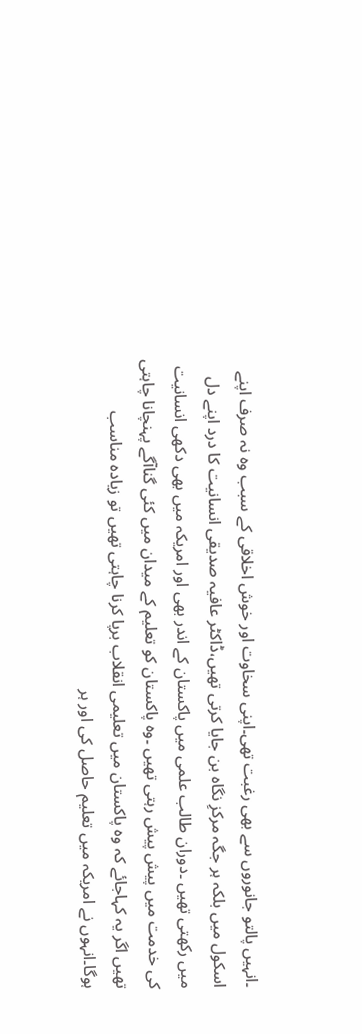۔انہیں پالتو جانوروں سے بھی رغبت تھی۔اپنی سخاوت اور خوش اخلاقی کے سبب وہ نہ صرف اپنے اسکول میں بلکہ ہر جگہ مرکزِ نگاہ بن جایا کرتی تھیں،ڈاکٹر عافیہ صدیقی انسانیت کا درد اپنے دل میں رکھتی تھیں ۔دوران طالب علمی میں پاکستان کے اندر بھی اور امریکہ میں بھی دکھی انسانیت کی خدمت میں پیش پیش رہتی تھیں ۔وہ پاکستان کو تعلیم کے میدان میں کئی گناآگے پہنچانا چاہتی تھیں اگر یہ کہاجائے کہ وہ پاکستان میں تعلیمی انقلاب برپا کرنا چاہتی تھیں تو زیادہ مناسب ہوگا۔انہوں نے امریکہ میں تعلیم حاصل کی اور ہر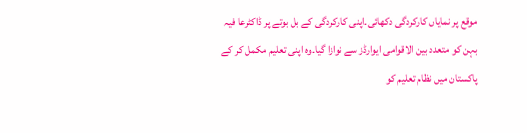موقع پر نمایاں کارکردگی دکھائی۔اپنی کارکردگی کے بل بوتے پر ڈاکٹرعا فیہ بہن کو متعدد بین الاقوامی ایوارڈز سے نوازا گیا۔وہ اپنی تعلیم مکمل کر کے پاکستان میں نظام تعلیم کو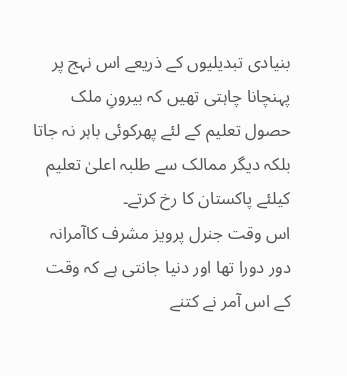بنیادی تبدیلیوں کے ذریعے اس نہج پر پہنچانا چاہتی تھیں کہ بیرونِ ملک حصول تعلیم کے لئے پھرکوئی باہر نہ جاتا بلکہ دیگر ممالک سے طلبہ اعلیٰ تعلیم کیلئے پاکستان کا رخ کرتے۔
اس وقت جنرل پرویز مشرف کاآمرانہ دور دورا تھا اور دنیا جانتی ہے کہ وقت کے اس آمر نے کتنے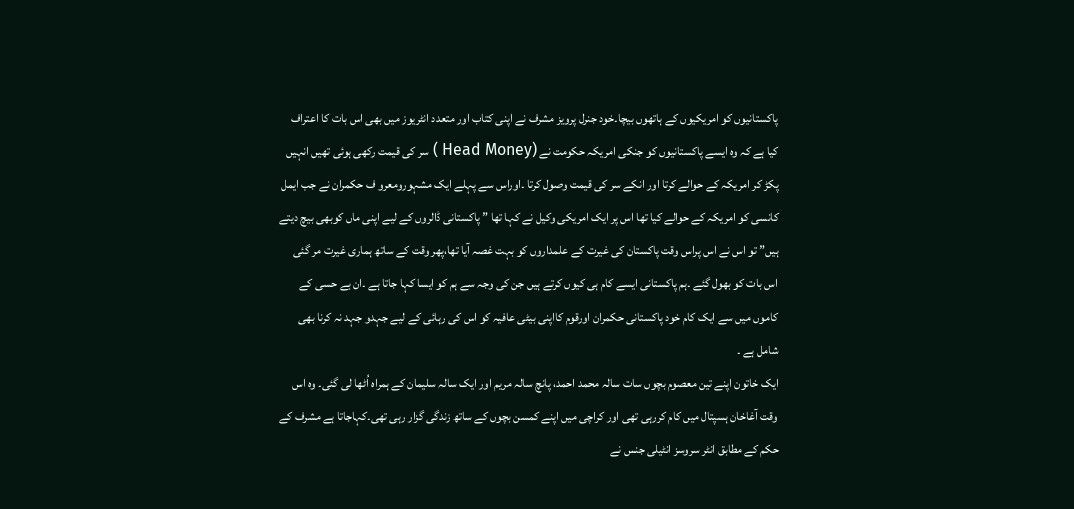پاکستانیوں کو امریکیوں کے ہاتھوں بیچا۔خود جنرل پرویز مشرف نے اپنی کتاب اور متعدد انٹریوز میں بھی اس بات کا اعتراف کیا ہے کہ وہ ایسے پاکستانیوں کو جنکی امریکہ حکومت نے (Head Money ) سر کی قیمت رکھی ہوئی تھیں انہیں پکڑ کر امریکہ کے حوالے کرتا اور انکے سر کی قیمت وصول کرتا ۔اوراس سے پہلے ایک مشہورومعرو ف حکمران نے جب ایمل کانسی کو امریکہ کے حوالے کیا تھا اس پر ایک امریکی وکیل نے کہا تھا ” پاکستانی ڈالروں کے لیے اپنی ماں کوبھی بیچ دیتے ہیں” تو اس نے اس پراس وقت پاکستان کی غیرت کے علمداروں کو بہت غصہ آیا تھا،پھر وقت کے ساتھ ہماری غیرت مر گئی اس بات کو بھول گئے ۔ہم پاکستانی ایسے کام ہی کیوں کرتے ہیں جن کی وجہ سے ہم کو ایسا کہا جاتا ہے ۔ان بے حسی کے کاموں میں سے ایک کام خود پاکستانی حکمران اورقوم کااپنی بیٹی عافیہ کو اس کی رہائی کے لیے جہدو جہد نہ کرنا بھی شامل ہے ۔
ایک خاتون اپنے تین معصوم بچوں سات سالہ محمد احمد، پانچ سالہ مریم اور ایک سالہ سلیمان کے ہمراہ اُٹھا لی گئی۔ وہ اس وقت آغاخان ہسپتال میں کام کررہی تھی اور کراچی میں اپنے کمسن بچوں کے ساتھ زندگی گزار رہی تھی۔کہاجاتا ہے مشرف کے حکم کے مطابق انٹر سروسز انٹیلی جنس نے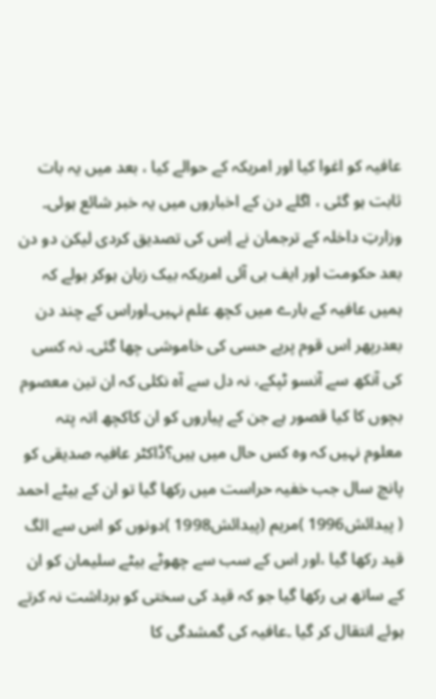عافیہ کو اغوا کیا اور امریکہ کے حوالے کیا ، بعد میں یہ بات ثابت ہو گئی ، اگلے دن کے اخباروں میں یہ خبر شائع ہوئی۔ وزارتِ داخلہ کے ترجمان نے اِس کی تصدیق کردی لیکن دو دن بعد حکومت اور ایف بی آئی امریکہ بیک زبان ہوکر بولے کہ ہمیں عافیہ کے بارے میں کچھ علم نہیں۔اوراس کے چند دن بعدرپھر اس قوم پربے حسی کی خاموشی چھا گئی۔ نہ کسی کی آنکھ سے آنسو ٹپکے، نہ دل سے آہ نکلی کہ ان تین معصوم بچوں کا کیا قصور ہے جن کے پیاروں کو ان کاکچھ اتہ پتہ معلوم نہیں کہ وہ کس حال میں ہیں؟ڈاکٹر عافیہ صدیقی کو پانچ سال جب خفیہ حراست میں رکھا گیا تو ان کے بیٹے احمد ( پیدائش1996 )مریم (پیدائش1998 )دونوں کو اس سے الگ قید رکھا گیا ،اور اس کے سب سے چھوٹے بیٹے سلیمان کو ان کے ساتھ ہی رکھا گیا جو کہ قید کی سختی کو برداشت نہ کرتے ہوئے انتقال کر گیا ۔عافیہ کی گمشدگی کا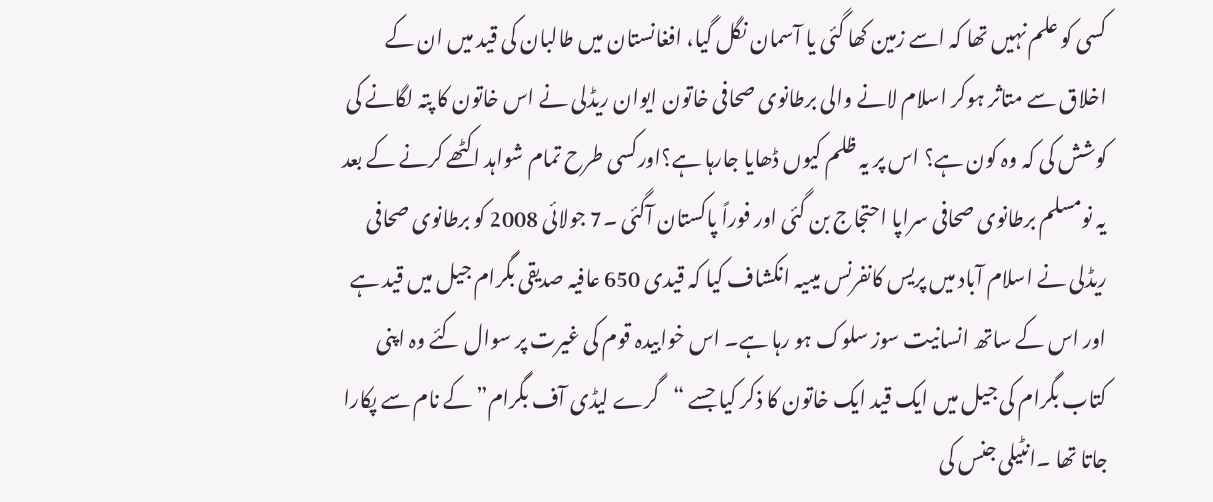کسی کو علم نہیں تھا کہ اسے زمین کھا گئی یا آسمان نگل گیا، افغانستان میں طالبان کی قید میں ان کے اخلاق سے متاثر ہوکر اسلام لانے والی برطانوی صحافی خاتون ایوان ریڈلی نے اس خاتون کا پتہ لگانے کی کوشش کی کہ وہ کون ہے؟ اس پر یہ ظلم کیوں ڈھایا جارہا ہے؟اورکسی طرح تمام شواہد اکٹھے کرنے کے بعد یہ نومسلم برطانوی صحافی سراپا احتجاج بن گئی اور فوراً پاکستان آگئی ۔7 جولائی 2008 کو برطانوی صحافی ریڈلی نے اسلام آباد میں پریس کانفرنس میںیہ انکشاف کیا کہ قیدی 650 عافیہ صدیقی بگرام جیل میں قید ہے اور اس کے ساتھ انسانیت سوز سلوک ہو رہا ہے۔ اس خوابیدہ قوم کی غیرت پر سوال کئے وہ اپنی کتاب بگرام کی جیل میں ایک قید ایک خاتون کا ذکر کیا جسے “گرے لیڈی آف بگرام” کے نام سے پکارا جاتا تھا ۔انٹیلی جنس کی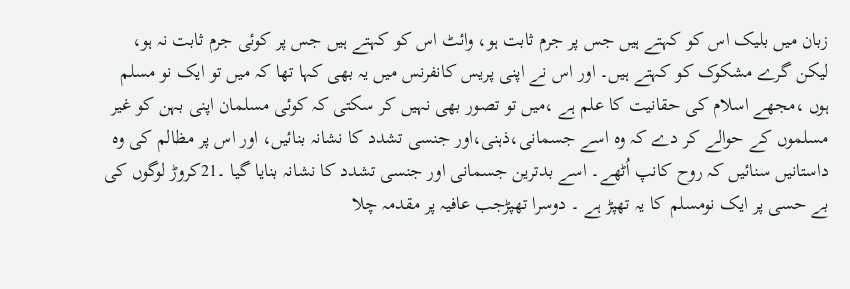زبان میں بلیک اس کو کہتے ہیں جس پر جرم ثابت ہو، وائٹ اس کو کہتے ہیں جس پر کوئی جرم ثابت نہ ہو، لیکن گرے مشکوک کو کہتے ہیں۔ اور اس نے اپنی پریس کانفرنس میں یہ بھی کہا تھا کہ میں تو ایک نو مسلم ہوں ،مجھے اسلام کی حقانیت کا علم ہے ،میں تو تصور بھی نہیں کر سکتی کہ کوئی مسلمان اپنی بہن کو غیر مسلموں کے حوالے کر دے کہ وہ اسے جسمانی،ذہنی،اور جنسی تشدد کا نشانہ بنائیں، اور اس پر مظالم کی وہ داستانیں سنائیں کہ روح کانپ اُٹھے۔ اسے بدترین جسمانی اور جنسی تشدد کا نشانہ بنایا گیا ۔21کروڑ لوگوں کی بے حسی پر ایک نومسلم کا یہ تھپڑ ہے ۔ دوسرا تھپڑجب عافیہ پر مقدمہ چلا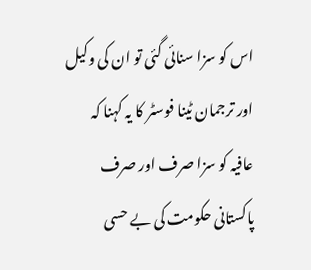اس کو سزا سنائی گئی تو ان کی وکیل اور ترجمان ٹینا فوسٹر کا یہ کہنا کہ عافیہ کو سزا صرف اور صرف پاکستانی حکومت کی بے حسی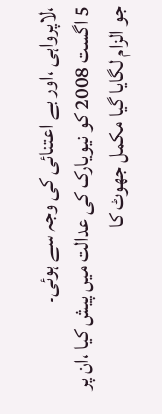،لاپرواہی ،اور بے اعتنائی کی وجہ سے ہوئی۔
5 اگست 2008 کو نیویارک کی عدالت میں پیش کیا ،ان پر جو الزام لگایا گیا مکمل جھوٹ کا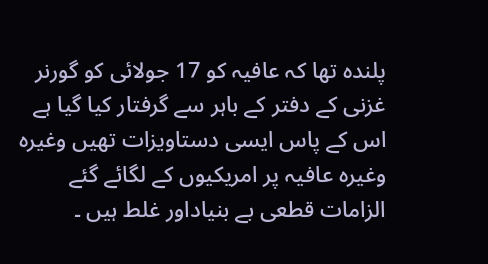پلندہ تھا کہ عافیہ کو 17 جولائی کو گورنر غزنی کے دفتر کے باہر سے گرفتار کیا گیا ہے اس کے پاس ایسی دستاویزات تھیں وغیرہ وغیرہ عافیہ پر امریکیوں کے لگائے گئے الزامات قطعی بے بنیاداور غلط ہیں ۔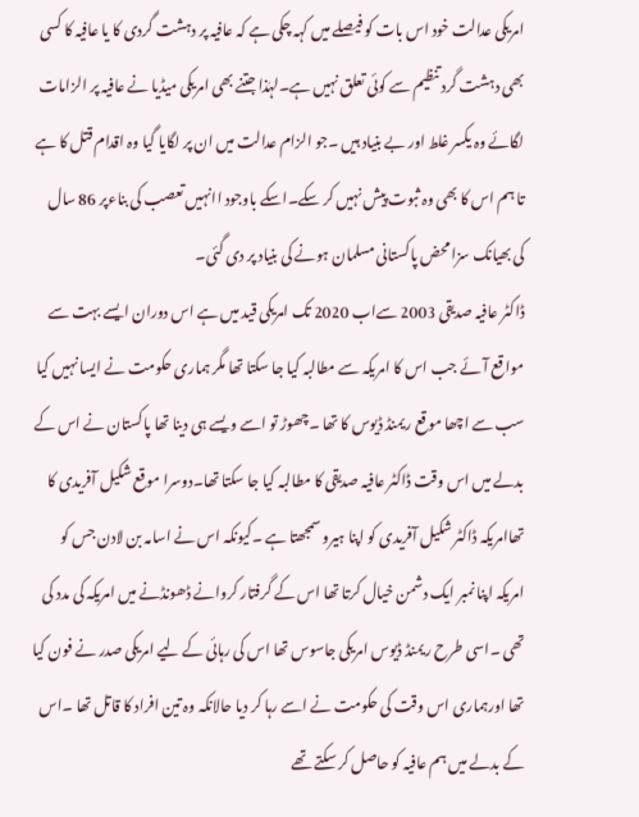امریکی عدالت خود اس بات کو فیصلے میں کہہ چکی ہے کہ عافیہ پر دہشت گردی کا یا عافیہ کا کسی بھی دہشت گرد تنظیم سے کوئی تعلق نہیں ہے۔لہٰذا جتنے بھی امریکی میڈیا نے عافیہ پر الزامات لگائے وہ یکسر غلط اور بے بنیاد ہیں ۔جو الزام عدالت میں ان پر لگایا گیا وہ اقدام قتل کا ہے تا ہم اس کا بھی وہ ثبوت پیش نہیں کر سکے۔اسکے باوجود اانہیں تعصب کی بناءپر 86 سال کی بھیانک سزا محض پاکستانی مسلمان ہونے کی بنیاد پر دی گئی۔
ڈاکٹر عافیہ صدیقی 2003 سےاب 2020 تک امریکی قید میں ہے اس دوران ایسے بہت سے مواقع آئے جب اس کا امریکہ سے مطالبہ کیا جا سکتا تھا مگر ہماری حکومت نے ایسا نہیں کیا سب سے اچھا موقع ریمنڈ ڈیوس کا تھا ۔چھوڑ تو اسے ویسے ہی دینا تھا پاکستان نے اس کے بدلے میں اس وقت ڈاکٹر عافیہ صدیقی کا مطالبہ کیا جا سکتا تھا۔دوسرا موقع شکیل آفریدی کا تھاامریکہ ڈاکٹر شکیل آفریدی کو اپنا ہیرو سمجھتا ہے ۔کیونکہ اس نے اسامہ بن لادن جس کو امریکہ اپنا نمبر ایک دشمن خیال کرتا تھا اس کے گرفتار کروانے ڈھونڈنے میں امریکہ کی مدد کی تھی ۔اسی طرح ریمنڈ ڈیوس امریکی جاسوس تھا اس کی رہائی کے لیے امریکی صدر نے فون کیا تھا اورہماری اس وقت کی حکومت نے اسے رہا کر دیا حالانکہ وہ تین افراد کا قاتل تھا ۔اس کے بدلے میں ہم عافیہ کو حاصل کر سکتے تھے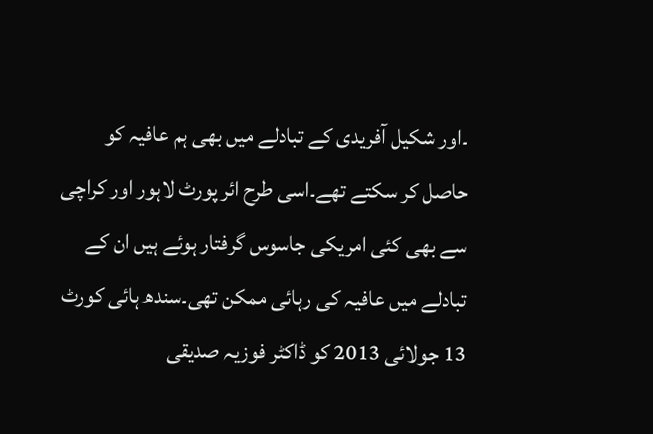۔اور شکیل آفریدی کے تبادلے میں بھی ہم عافیہ کو حاصل کر سکتے تھے۔اسی طرح ائر پورٹ لاہور اور کراچی سے بھی کئی امریکی جاسوس گرفتار ہوئے ہیں ان کے تبادلے میں عافیہ کی رہائی ممکن تھی۔سندھ ہائی کورٹ 13 جولائی 2013 کو ڈاکٹر فوزیہ صدیقی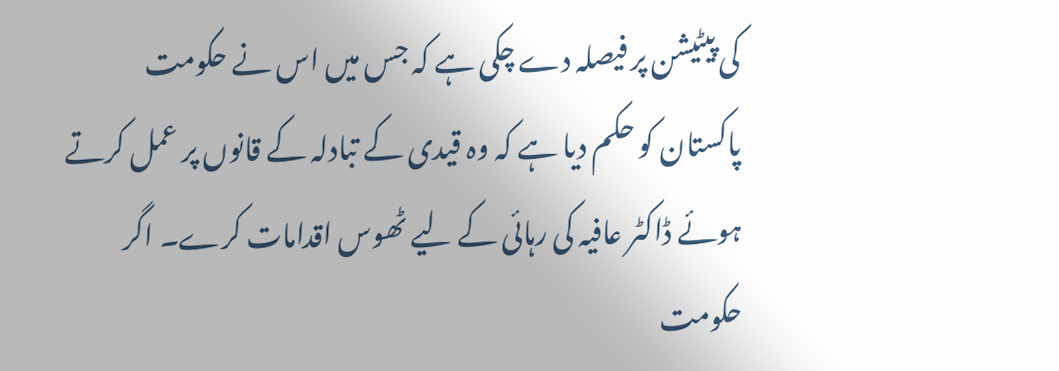کی پیٹیشن پر فیصلہ دے چکی ہے کہ جس میں اس نے حکومت پاکستان کو حکم دیا ہے کہ وہ قیدی کے تبادلہ کے قانوں پر عمل کرتے ہوئے ڈاکٹر عافیہ کی رہائی کے لیے ٹھوس اقدامات کرے۔ اگر حکومت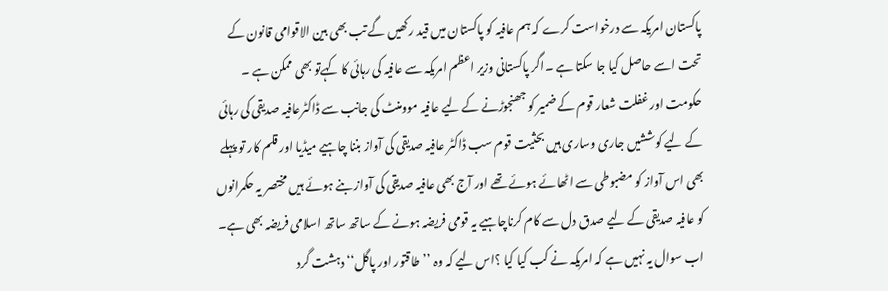پاکستان امریکہ سے درخواست کرے کہ ہم عافیہ کو پاکستان میں قید رکھیں گے تب بھی بین الاقوامی قانون کے تحت اسے حاصل کیا جا سکتا ہے ۔اگر پاکستانی وزیر اعظم امریکہ سے عافیہ کی رہائی کا کہےتو بھی ممکن ہے ۔ حکومت اور غفلت شعار قوم کے ضمیر کو جھنجوڑنے کے لیے عافیہ موومنٹ کی جانب سے ڈاکٹرعافیہ صدیقی کی رہائی کے لیے کوششیں جاری وساری ہیں بحثیت قوم سب ڈاکٹر عافیہ صدیقی کی آواز بننا چاہیے میڈیا اور قلم کار تو پہلے بھی اس آواز کو مضبوطی سے اٹھائے ہوئے تھے اور آج بھی عافیہ صدیقی کی آواز بنے ہوئے ہیں مختصر یہ حکمرانوں کو عافیہ صدیقی کے لیے صدق دل سے کام کرناچاہیے یہ قومی فریضہ ہونے کے ساتھ ساتھ اسلامی فریضہ بھی ہے۔
اب سوال یہ نہیں ہے کہ امریکہ نے کب کیا کیا ؟اس لیے کہ وہ ’’طاقتور اور پاگل‘‘ دہشت گرد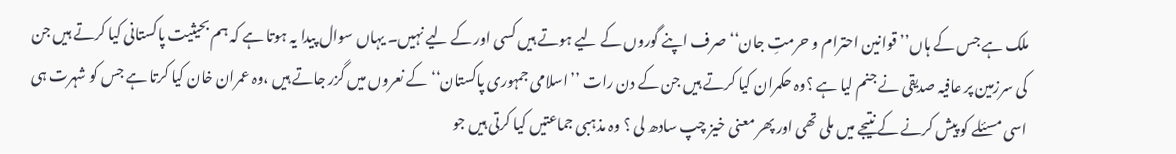ملک ہے جس کے ہاں’’ قوانین احترام و حرمتِ جان‘‘ صرف اپنے گوروں کے لیے ہوتے ہیں کسی اور کے لیے نہیں۔ یہاں سوال پیدا یہ ہوتا ہے کہ ہم بحیثیت پاکستانی کیا کرتے ہیں جن کی سرزمین پر عافیہ صدیقی نے جنم لیا ہے ؟وہ حکمران کیا کرتے ہیں جن کے دن رات ’’اسلامی جمہوری پاکستان‘‘کے نعروں میں گزر جاتے ہیں ،وہ عمران خان کیا کرتا ہے جس کو شہرت ہی اسی مسئلے کو پیش کرنے کے نتیجے میں ملی تھی اور پھر معنی خیز چپ سادھ لی ؟ وہ مذہبی جماعتیں کیا کرتی ہیں جو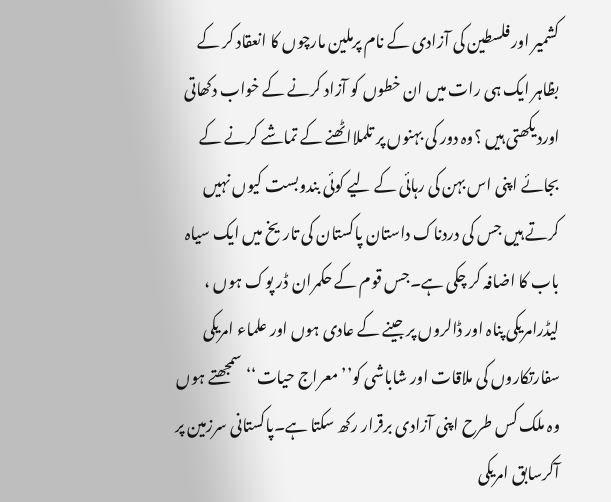کشمیر اور فلسطین کی آزادی کے نام پرملین مارچوں کا انعقاد کر کے بظاہر ایک ہی رات میں ان خطوں کو آزاد کرنے کے خواب دکھاتی اوردیکھتی ہیں ؟وہ دور کی بہنوں پر تلملااٹھنے کے تماشے کرنے کے بجائے اپنی اس بہن کی رہائی کے لیے کوئی بندوبست کیوں نہیں کرتے ہیں جس کی دردناک داستان پاکستان کی تاریخ میں ایک سیاہ باب کا اضافہ کر چکی ہے۔جس قوم کے حکمران ڈر پوک ہوں ، لیڈرامریکی پناہ اور ڈالروں پر جینے کے عادی ہوں اور علماء امریکی سفارتکاروں کی ملاقات اور شاباشی کو’’ معراج حیات‘‘سمجھتے ہوں وہ ملک کس طرح اپنی آزادی برقرار رکھ سکتا ہے۔پاکستانی سرزمین پر آکرسابق امریکی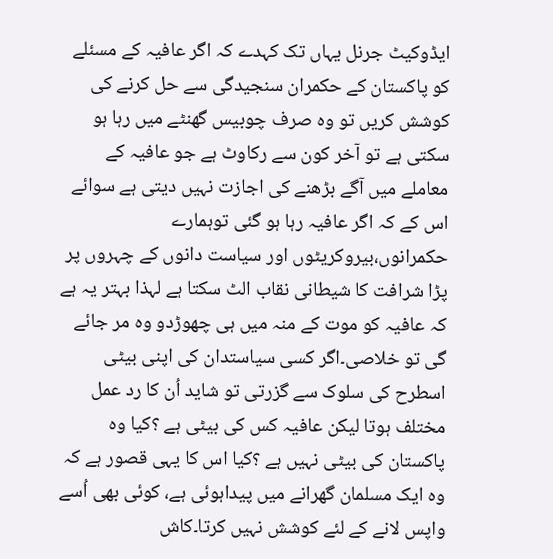ایڈوکیٹ جرنل یہاں تک کہدے کہ اگر عافیہ کے مسئلے کو پاکستان کے حکمران سنجیدگی سے حل کرنے کی کوشش کریں تو وہ صرف چوبیس گھنٹے میں رہا ہو سکتی ہے تو آخر کون سے رکاوٹ ہے جو عافیہ کے معاملے میں آگے بڑھنے کی اجازت نہیں دیتی ہے سوائے اس کے کہ اگر عافیہ رہا ہو گئی توہمارے حکمرانوں،بیروکریٹوں اور سیاست دانوں کے چہروں پر پڑا شرافت کا شیطانی نقاب الٹ سکتا ہے لہذا بہتر یہ ہے کہ عافیہ کو موت کے منہ میں ہی چھوڑدو وہ مر جائے گی تو خلاصی۔اگر کسی سیاستدان کی اپنی بیٹی اسطرح کی سلوک سے گزرتی تو شاید اُن کا رد عمل مختلف ہوتا لیکن عافیہ کس کی بیٹی ہے ؟کیا وہ پاکستان کی بیٹی نہیں ہے ؟کیا اس کا یہی قصور ہے کہ وہ ایک مسلمان گھرانے میں پیداہوئی ہے، کوئی بھی اُسے واپس لانے کے لئے کوشش نہیں کرتا۔کاش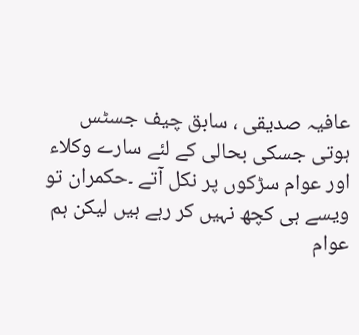عافیہ صدیقی ، سابق چیف جسٹس ہوتی جسکی بحالی کے لئے سارے وکلاء اور عوام سڑکوں پر نکل آتے ۔حکمران تو ویسے ہی کچھ نہیں کر رہے ہیں لیکن ہم عوام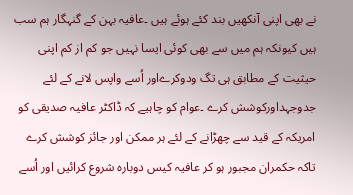نے بھی اپنی آنکھیں بند کئے ہوئے ہیں ۔عافیہ بہن کے گنہگار ہم سب ہیں کیونکہ ہم میں سے بھی کوئی ایسا نہیں جو کم از کم اپنی حیثیت کے مطابق ہی تگ ودوکرےاور اُسے واپس لانے کے لئے جدوجہداورکوشش کرے ۔عوام کو چاہیے کہ ڈاکٹر عافیہ صدیقی کو امریکہ کے قید سے چھڑانے کے لئے ہر ممکن اور جائز کوشش کرے تاکہ حکمران مجبور ہو کر عافیہ کیس دوبارہ شروع کرائیں اور اُسے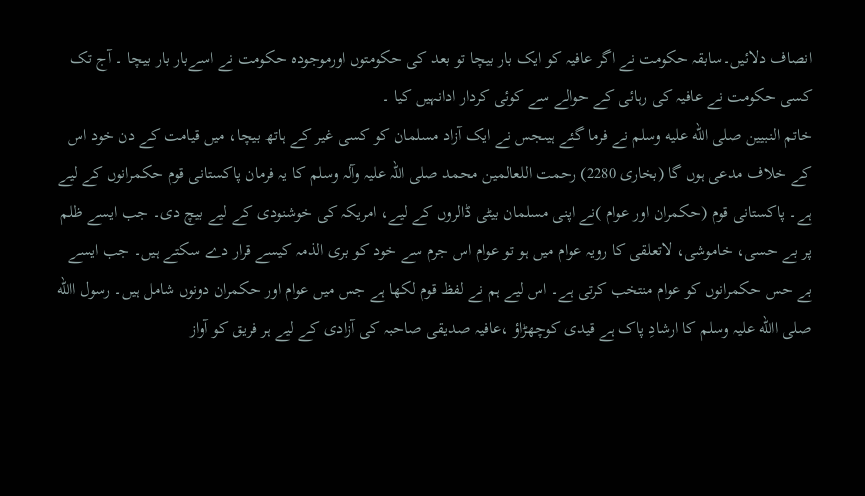انصاف دلائیں۔سابقہ حکومت نے اگر عافیہ کو ایک بار بیچا تو بعد کی حکومتوں اورموجودہ حکومت نے اسےبار بار بیچا ۔ آج تک کسی حکومت نے عافیہ کی رہائی کے حوالے سے کوئی کردار ادانہیں کیا ۔
خاتم النبیین صلى الله عليه وسلم نے فرما گئے ہیںجس نے ایک آزاد مسلمان کو کسی غیر کے ہاتھ بیچا، میں قیامت کے دن خود اس کے خلاف مدعی ہوں گا (بخاری 2280) رحمت اللعالمین محمد صلی اللہ علیہ وآلہ وسلم کا یہ فرمان پاکستانی قوم حکمرانوں کے لیے ہے۔ پاکستانی قوم (حکمران اور عوام )نے اپنی مسلمان بیٹی ڈالروں کے لیے، امریکہ کی خوشنودی کے لیے بیچ دی۔ جب ایسے ظلم پر بے حسی، خاموشی، لاتعلقی کا رویہ عوام میں ہو تو عوام اس جرم سے خود کو بری الذمہ کیسے قرار دے سکتے ہیں۔ جب ایسے بے حس حکمرانوں کو عوام منتخب کرتی ہے۔ اس لیے ہم نے لفظ قوم لکھا ہے جس میں عوام اور حکمران دونوں شامل ہیں۔ رسول االله صلی االله علیہ وسلم کا ارشادِ پاک ہے قیدی کوچھڑاؤ ،عافیہ صدیقی صاحبہ کی آزادی کے لیے ہر فریق کو آواز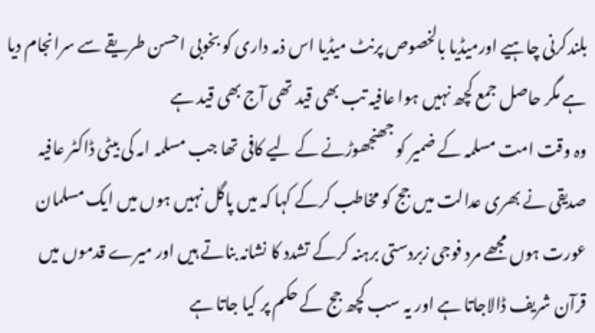بلندکرنی چاہیے اورمیڈیا بالخصوص پرنٹ میڈیا اس ذمہ داری کو بخوبی احسن طریقے سے سرانجام دیا ہے مگر حاصل جمع کچھ نہیں ہوا عافیہ تب بھی قید تھی آج بھی قید ہے
وہ وقت امت مسلمہ کے ضمیر کو جھنجھوڑنے کے لیے کافی تھا جب مسلمہ امہ کی بیٹی ڈاکٹر عافیہ صدیقی نے بھری عدالت میں جج کو مخاطب کرکے کہا کہ میں پاگل نہیں ہوں میں ایک مسلمان عورت ہوں مجھے مرد فوجی زبردستی برہنہ کرکے تشدد کا نشانہ بناتے ہیں اور میرے قدموں میں قرآن شریف ڈالاجاتا ہے اور یہ سب کچھ جج کے حکم پر کیا جاتا ہے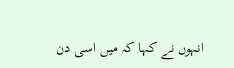انہوں نے کہا کہ میں اسی دن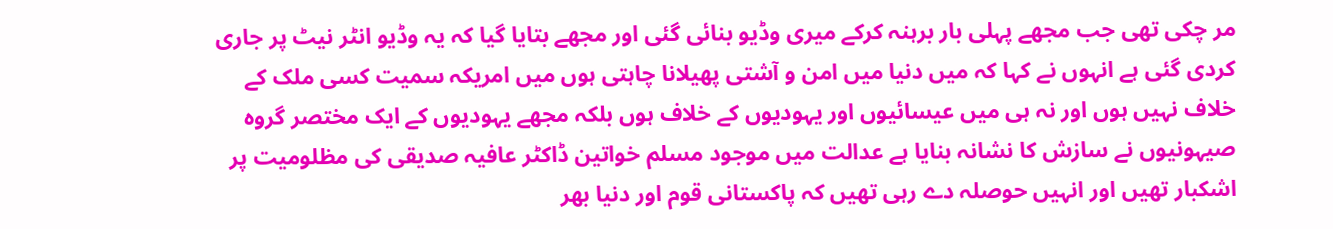مر چکی تھی جب مجھے پہلی بار برہنہ کرکے میری وڈیو بنائی گئی اور مجھے بتایا گیا کہ یہ وڈیو انٹر نیٹ پر جاری کردی گئی ہے انہوں نے کہا کہ میں دنیا میں امن و آشتی پھیلانا چاہتی ہوں میں امریکہ سمیت کسی ملک کے خلاف نہیں ہوں اور نہ ہی میں عیسائیوں اور یہودیوں کے خلاف ہوں بلکہ مجھے یہودیوں کے ایک مختصر گروہ صیہونیوں نے سازش کا نشانہ بنایا ہے عدالت میں موجود مسلم خواتین ڈاکٹر عافیہ صدیقی کی مظلومیت پر اشکبار تھیں اور انہیں حوصلہ دے رہی تھیں کہ پاکستانی قوم اور دنیا بھر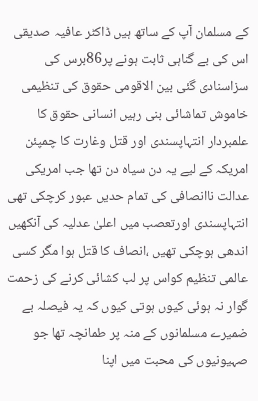کے مسلمان آپ کے ساتھ ہیں ڈاکٹر عافیہ صدیقی اس کی بے گناہی ثابت ہونے پر86برس کی سزاسنادی گئی بین الاقومی حقوق کی تنظیمی خاموش تماشائی بنی رہیں انسانی حقوق کا علمبردار انتہاپسندی اور قتل وغارت کا چمپئن امریکہ کے لیے یہ دن سیاہ دن تھا جب امریکی عدالت ناانصافی کی تمام حدیں عبور کرچکی تھی انتہاپسندی اورتعصب میں اعلیٰ عدلیہ کی آنکھیں اندھی ہوچکی تھیں ،انصاف کا قتل ہوا مگر کسی عالمی تنظیم کواس پر لب کشائی کرنے کی زحمت گوار نہ ہوئی کیوں ہوتی کیوں کہ یہ فیصلہ بے ضمیرے مسلمانوں کے منہ پر طمانچہ تھا جو صہیونیوں کی محبت میں اپنا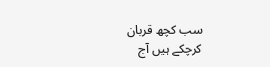سب کچھ قربان کرچکے ہیں آج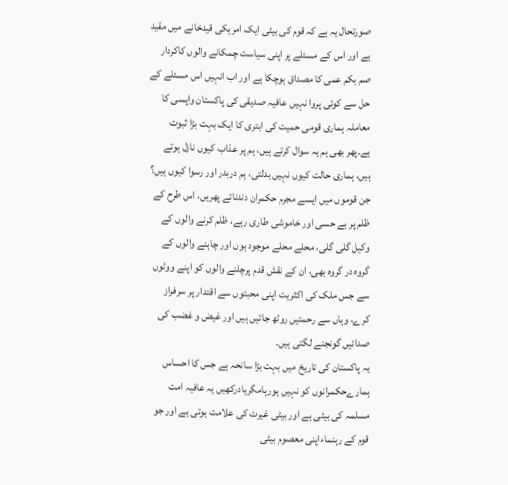صورتحال یہ ہے کہ قوم کی بیٹی ایک امریکی قیدخانے میں مقید ہے اور اس کے مسئلے پر اپنی سیاست چمکانے والوں کاکردار صم بکم عمی کا مصداق ہوچکا ہے اور اب انہیں اس مسئلے کے حل سے کوئی پروا نہیں عافیہ صدیقی کی پاکستان واپسی کا معاملہ ہماری قومی حمیت کی ابتری کا ایک بہت بڑا ثبوت ہے۔پھر بھی ہم یہ سوال کرتے ہیں، ہم پر عذاب کیوں نازل ہوتے ہیں، ہماری حالت کیوں نہیں بدلتی، ہم دربدر اور رسوا کیوں ہیں؟ جن قوموں میں ایسے مجرم حکمران دندناتے پھریں، اس طرح کے ظلم پر بے حسی اور خاموشی طاری رہے، ظلم کرنے والوں کے وکیل گلی گلی، محلے محلے موجود ہوں اور چاہنے والوں کے گروہ در گروہ بھی، ان کے نقش قدم پرچلنے والوں کو اپنے ووٹوں سے جس ملک کی اکثریت اپنی محبتوں سے اقتدار پر سرفراز کرے، وہاں سے رحمتیں روٹھ جاتیں ہیں اور غیض و غضب کی صدائیں گونجنے لگتی ہیں۔
یہ پاکستان کی تاریخ میں بہت بڑا سانحہ ہے جس کا احساس ہمارےحکمرانوں کو نہیں ہورہامگریادرکھیں یہ عافیہ امت مسلمہ کی بیٹی ہے اور بیٹی غیرت کی علامت ہوتی ہے اور جو قوم کے رہنماءاپنی معصوم بیٹی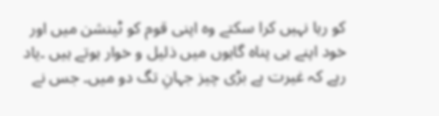کو رہا نہیں کرا سکتے وہ اپنی قوم کو ٹینشن میں اور خود اپنے ہی پناہ گاہوں میں ذلیل و خوار ہوتے ہیں ۔یاد رہے کہ غیرت ہے بڑی چیز جہانِ تگ دو میں۔ جس نے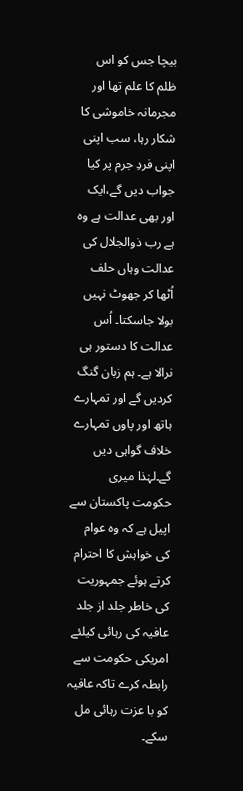بیچا جس کو اس ظلم کا علم تھا اور مجرمانہ خاموشی کا شکار رہا، سب اپنی اپنی فردِ جرم پر کیا جواب دیں گے،ایک اور بھی عدالت ہے وہ ہے رب ذوالجلال کی عدالت وہاں حلف اُٹھا کر جھوٹ نہیں بولا جاسکتا۔ اُس عدالت کا دستور ہی نرالا ہے۔ ہم زبان گنگ کردیں گے اور تمہارے ہاتھ اور پاوں تمہارے خلاف گواہی دیں گے۔لہٰذا میری حکومت پاکستان سے اپیل ہے کہ وہ عوام کی خواہش کا احترام کرتے ہوئے جمہوریت کی خاطر جلد از جلد عافیہ کی رہائی کیلئے امریکی حکومت سے رابطہ کرے تاکہ عافیہ کو با عزت رہائی مل سکے۔